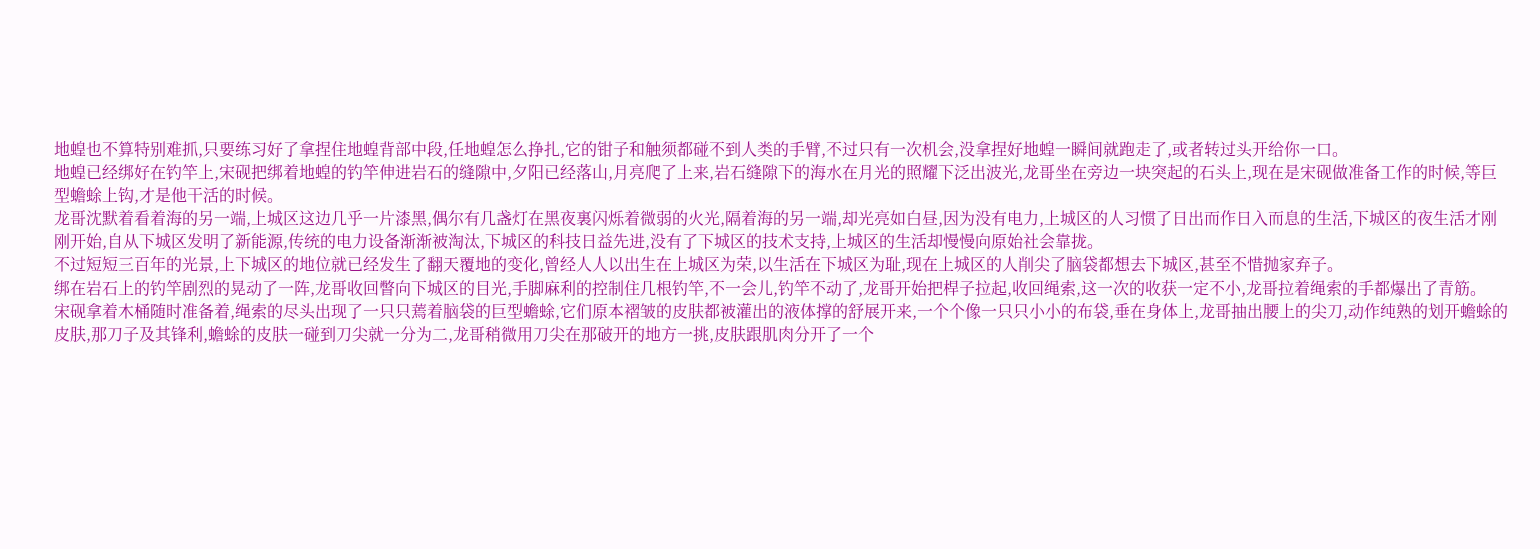地蝗也不算特别难抓,只要练习好了拿捏住地蝗背部中段,任地蝗怎么挣扎,它的钳子和触须都碰不到人类的手臂,不过只有一次机会,没拿捏好地蝗一瞬间就跑走了,或者转过头开给你一口。
地蝗已经绑好在钓竿上,宋砚把绑着地蝗的钓竿伸进岩石的缝隙中,夕阳已经落山,月亮爬了上来,岩石缝隙下的海水在月光的照耀下泛出波光,龙哥坐在旁边一块突起的石头上,现在是宋砚做准备工作的时候,等巨型蟾蜍上钩,才是他干活的时候。
龙哥沈默着看着海的另一端,上城区这边几乎一片漆黑,偶尔有几盏灯在黑夜裏闪烁着微弱的火光,隔着海的另一端,却光亮如白昼,因为没有电力,上城区的人习惯了日出而作日入而息的生活,下城区的夜生活才刚刚开始,自从下城区发明了新能源,传统的电力设备渐渐被淘汰,下城区的科技日益先进,没有了下城区的技术支持,上城区的生活却慢慢向原始社会靠拢。
不过短短三百年的光景,上下城区的地位就已经发生了翻天覆地的变化,曾经人人以出生在上城区为荣,以生活在下城区为耻,现在上城区的人削尖了脑袋都想去下城区,甚至不惜抛家弃子。
绑在岩石上的钓竿剧烈的晃动了一阵,龙哥收回瞥向下城区的目光,手脚麻利的控制住几根钓竿,不一会儿,钓竿不动了,龙哥开始把桿子拉起,收回绳索,这一次的收获一定不小,龙哥拉着绳索的手都爆出了青筋。
宋砚拿着木桶随时准备着,绳索的尽头出现了一只只蔫着脑袋的巨型蟾蜍,它们原本褶皱的皮肤都被灌出的液体撑的舒展开来,一个个像一只只小小的布袋,垂在身体上,龙哥抽出腰上的尖刀,动作纯熟的划开蟾蜍的皮肤,那刀子及其锋利,蟾蜍的皮肤一碰到刀尖就一分为二,龙哥稍微用刀尖在那破开的地方一挑,皮肤跟肌肉分开了一个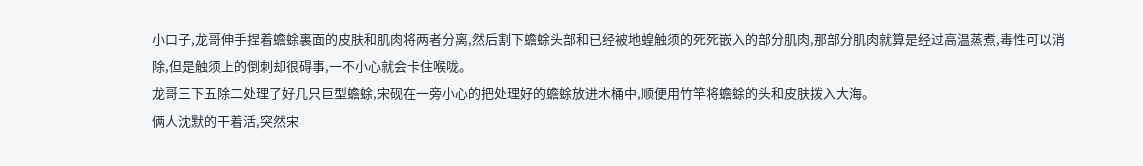小口子,龙哥伸手捏着蟾蜍裏面的皮肤和肌肉将两者分离,然后割下蟾蜍头部和已经被地蝗触须的死死嵌入的部分肌肉,那部分肌肉就算是经过高温蒸煮,毒性可以消除,但是触须上的倒刺却很碍事,一不小心就会卡住喉咙。
龙哥三下五除二处理了好几只巨型蟾蜍,宋砚在一旁小心的把处理好的蟾蜍放进木桶中,顺便用竹竿将蟾蜍的头和皮肤拨入大海。
俩人沈默的干着活,突然宋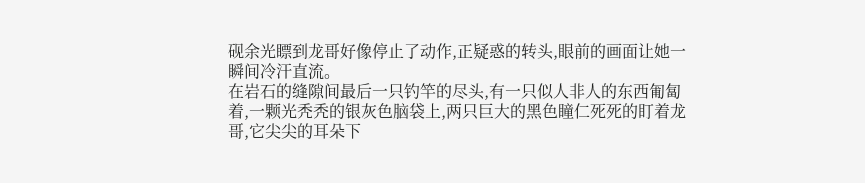砚余光瞟到龙哥好像停止了动作,正疑惑的转头,眼前的画面让她一瞬间冷汗直流。
在岩石的缝隙间最后一只钓竿的尽头,有一只似人非人的东西匍匐着,一颗光秃秃的银灰色脑袋上,两只巨大的黑色瞳仁死死的盯着龙哥,它尖尖的耳朵下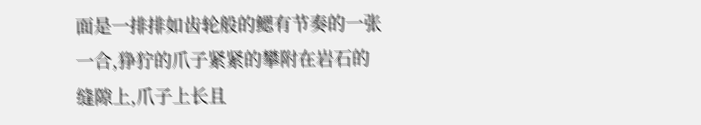面是一排排如齿轮般的鳃有节奏的一张一合,狰狞的爪子紧紧的攀附在岩石的缝隙上,爪子上长且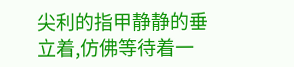尖利的指甲静静的垂立着,仿佛等待着一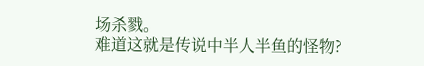场杀戮。
难道这就是传说中半人半鱼的怪物?